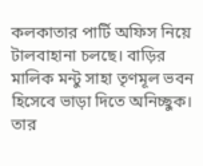কলকাতার পার্টি অফিস নিয়ে টালবাহানা চলছে। বাড়ির মালিক মন্টু সাহা তৃণমূল ভবন হিসেবে ভাড়া দিতে অনিচ্ছুক। তার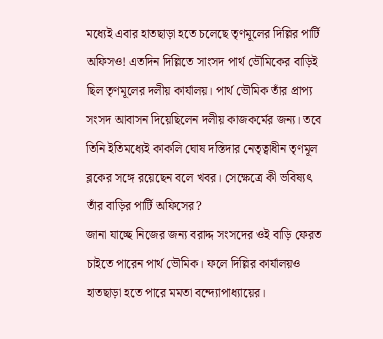মধ্যেই এবার হাতছাড়া হতে চলেছে তৃণমূলের দিল্লির পার্টি অফিসও! এতদিন দিল্লিতে সাংসদ পার্থ ভৌমিকের বাড়িই ছিল তৃণমূলের দলীয় কার্যালয়। পার্থ ভৌমিক তাঁর প্রাপ্য সংসদ আবাসন দিয়েছিলেন দলীয় কাজকর্মের জন্য। তবে তিনি ইতিমধ্যেই কাকলি ঘোষ দস্তিদার নেতৃত্বাধীন তৃণমূল ব্লকের সঙ্গে রয়েছেন বলে খবর। সেক্ষেত্রে কী ভবিষ্যৎ তাঁর বাড়ির পার্টি অফিসের?
জানা যাচ্ছে নিজের জন্য বরাদ্দ সংসদের ওই বাড়ি ফেরত চাইতে পারেন পার্থ ভৌমিক। ফলে দিল্লির কার্যালয়ও হাতছাড়া হতে পারে মমতা বন্দ্যোপাধ্যায়ের।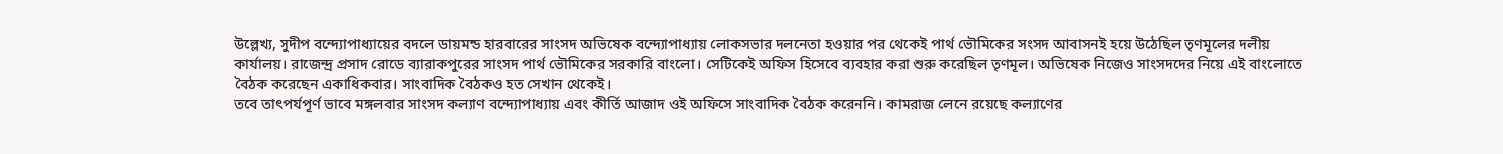উল্লেখ্য, সুদীপ বন্দ্যোপাধ্যায়ের বদলে ডায়মন্ড হারবারের সাংসদ অভিষেক বন্দ্যোপাধ্যায় লোকসভার দলনেতা হওয়ার পর থেকেই পার্থ ভৌমিকের সংসদ আবাসনই হয়ে উঠেছিল তৃণমূলের দলীয় কার্যালয়। রাজেন্দ্র প্রসাদ রোডে ব্যারাকপুরের সাংসদ পার্থ ভৌমিকের সরকারি বাংলো। সেটিকেই অফিস হিসেবে ব্যবহার করা শুরু করেছিল তৃণমূল। অভিষেক নিজেও সাংসদদের নিয়ে এই বাংলোতে বৈঠক করেছেন একাধিকবার। সাংবাদিক বৈঠকও হত সেখান থেকেই।
তবে তাৎপর্যপূর্ণ ভাবে মঙ্গলবার সাংসদ কল্যাণ বন্দ্যোপাধ্যায় এবং কীর্তি আজাদ ওই অফিসে সাংবাদিক বৈঠক করেননি। কামরাজ লেনে রয়েছে কল্যাণের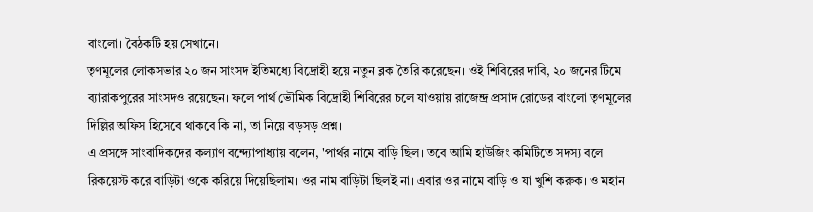বাংলো। বৈঠকটি হয় সেখানে।
তৃণমূলের লোকসভার ২০ জন সাংসদ ইতিমধ্যে বিদ্রোহী হয়ে নতুন ব্লক তৈরি করেছেন। ওই শিবিরের দাবি, ২০ জনের টিমে ব্যারাকপুরের সাংসদও রয়েছেন। ফলে পার্থ ভৌমিক বিদ্রোহী শিবিরের চলে যাওয়ায় রাজেন্দ্র প্রসাদ রোডের বাংলো তৃণমূলের দিল্লির অফিস হিসেবে থাকবে কি না, তা নিয়ে বড়সড় প্রশ্ন।
এ প্রসঙ্গে সাংবাদিকদের কল্যাণ বন্দ্যোপাধ্যায় বলেন, 'পার্থর নামে বাড়ি ছিল। তবে আমি হাউজিং কমিটিতে সদস্য বলে রিকয়েস্ট করে বাড়িটা ওকে করিয়ে দিয়েছিলাম। ওর নাম বাড়িটা ছিলই না। এবার ওর নামে বাড়ি ও যা খুশি করুক। ও মহান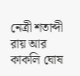নেত্রী শতাব্দী রায় আর কাকলি ঘোষ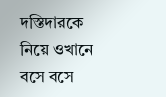দস্তিদারকে নিয়ে ওখানে বসে বসে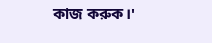কাজ করুক।'